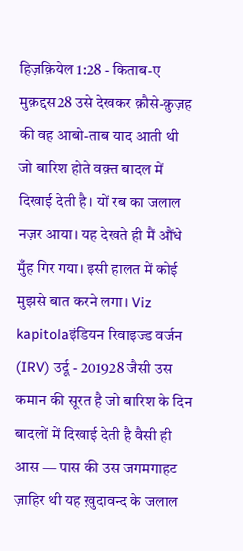हिज़क़ियेल 1:28 - किताब-ए मुक़द्दस28 उसे देखकर क़ौसे-क़ुज़ह की वह आबो-ताब याद आती थी जो बारिश होते वक़्त बादल में दिखाई देती है। यों रब का जलाल नज़र आया। यह देखते ही मैं औंधे मुँह गिर गया। इसी हालत में कोई मुझसे बात करने लगा। Viz kapitolaइंडियन रिवाइज्ड वर्जन (IRV) उर्दू - 201928 जैसी उस कमान की सूरत है जो बारिश के दिन बादलों में दिखाई देती है वैसी ही आस — पास की उस जगमगाहट ज़ाहिर थी यह ख़ुदावन्द के जलाल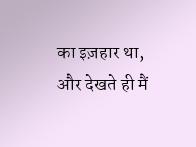का इज़हार था, और देखते ही मैं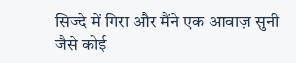सिज्दे में गिरा और मैंने एक आवाज़ सुनी जैसे कोई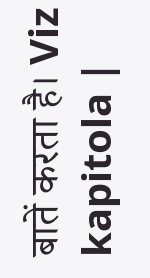बातें करता है। Viz kapitola |